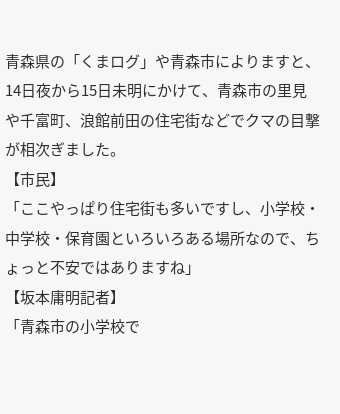青森県の「くまログ」や青森市によりますと、14日夜から15日未明にかけて、青森市の里見や千富町、浪館前田の住宅街などでクマの目撃が相次ぎました。
【市民】
「ここやっぱり住宅街も多いですし、小学校・中学校・保育園といろいろある場所なので、ちょっと不安ではありますね」
【坂本庸明記者】
「青森市の小学校で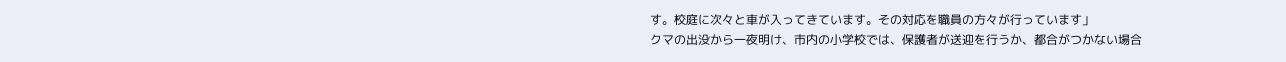す。校庭に次々と車が入ってきています。その対応を職員の方々が行っています」
クマの出没から一夜明け、市内の小学校では、保護者が送迎を行うか、都合がつかない場合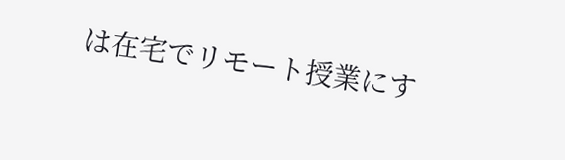は在宅でリモート授業にす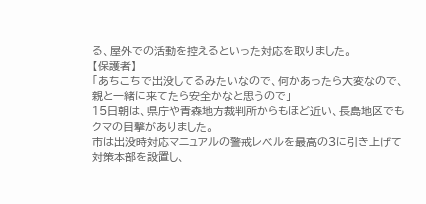る、屋外での活動を控えるといった対応を取りました。
【保護者】
「あちこちで出没してるみたいなので、何かあったら大変なので、親と一緒に来てたら安全かなと思うので」
15日朝は、県庁や青森地方裁判所からもほど近い、長島地区でもクマの目撃がありました。
市は出没時対応マニュアルの警戒レベルを最高の3に引き上げて対策本部を設置し、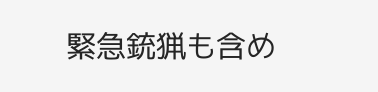緊急銃猟も含め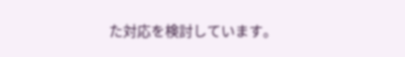た対応を検討しています。